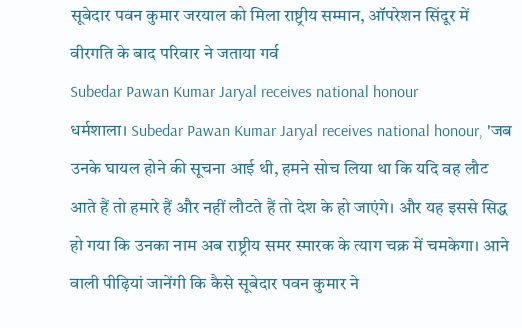सूबेदार पवन कुमार जरयाल को मिला राष्ट्रीय सम्मान, ऑपरेशन सिंदूर में वीरगति के बाद परिवार ने जताया गर्व
Subedar Pawan Kumar Jaryal receives national honour
धर्मशाला। Subedar Pawan Kumar Jaryal receives national honour, 'जब उनके घायल होने की सूचना आई थी, हमने सोच लिया था कि यदि वह लौट आते हैं तो हमारे हैं और नहीं लौटते हैं तो देश के हो जाएंगे। और यह इससे सिद्ध हो गया कि उनका नाम अब राष्ट्रीय समर स्मारक के त्याग चक्र में चमकेगा। आने वाली पीढ़ियां जानेंगी कि कैसे सूबेदार पवन कुमार ने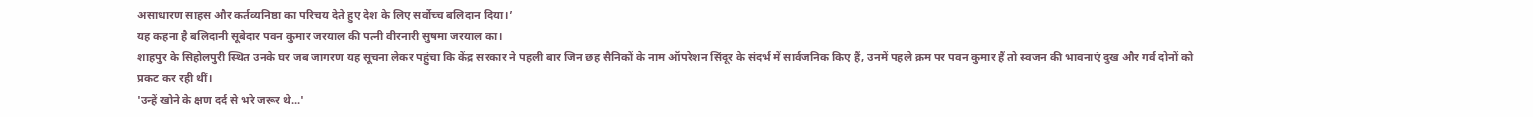असाधारण साहस और कर्तव्यनिष्ठा का परिचय देते हुए देश के लिए सर्वोच्च बलिदान दिया।’
यह कहना है बलिदानी सूबेदार पवन कुमार जरयाल की पत्नी वीरनारी सुषमा जरयाल का।
शाहपुर के सिहोलपुरी स्थित उनके घर जब जागरण यह सूचना लेकर पहुंचा कि केंद्र सरकार ने पहली बार जिन छह सैनिकों के नाम ऑपरेशन सिंदूर के संदर्भ में सार्वजनिक किए हैं, उनमें पहले क्रम पर पवन कुमार हैं तो स्वजन की भावनाएं दुख और गर्व दोनों को प्रकट कर रही थीं।
'उन्हें खोने के क्षण दर्द से भरे जरूर थे...'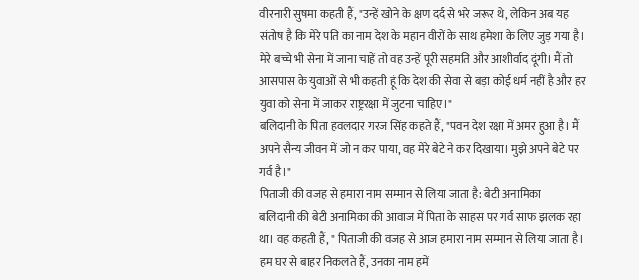वीरनारी सुषमा कहती हैं, "उन्हें खोने के क्षण दर्द से भरे जरूर थे, लेकिन अब यह संतोष है कि मेरे पति का नाम देश के महान वीरों के साथ हमेशा के लिए जुड़ गया है। मेरे बच्चे भी सेना में जाना चाहें तो वह उन्हें पूरी सहमति और आशीर्वाद दूंगी। मैं तो आसपास के युवाओं से भी कहती हूं कि देश की सेवा से बड़ा कोई धर्म नहीं है और हर युवा को सेना में जाकर राष्ट्ररक्षा में जुटना चाहिए।"
बलिदानी के पिता हवलदार गरज सिंह कहते हैं, "पवन देश रक्षा में अमर हुआ है। मैं अपने सैन्य जीवन में जो न कर पाया, वह मेरे बेटे ने कर दिखाया। मुझे अपने बेटे पर गर्व है।"
पिताजी की वजह से हमारा नाम सम्मान से लिया जाता है: बेटी अनामिका
बलिदानी की बेटी अनामिका की आवाज में पिता के साहस पर गर्व साफ झलक रहा था। वह कहती हैं, " पिताजी की वजह से आज हमारा नाम सम्मान से लिया जाता है। हम घर से बाहर निकलते हैं, उनका नाम हमें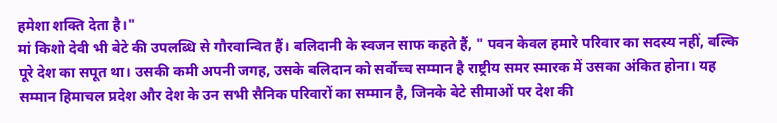हमेशा शक्ति देता है।"
मां किशो देवी भी बेटे की उपलब्धि से गौरवान्वित हैं। बलिदानी के स्वजन साफ कहते हैं, " पवन केवल हमारे परिवार का सदस्य नहीं, बल्कि पूरे देश का सपूत था। उसकी कमी अपनी जगह, उसके बलिदान को सर्वोच्च सम्मान है राष्ट्रीय समर स्मारक में उसका अंकित होना। यह सम्मान हिमाचल प्रदेश और देश के उन सभी सैनिक परिवारों का सम्मान है, जिनके बेटे सीमाओं पर देश की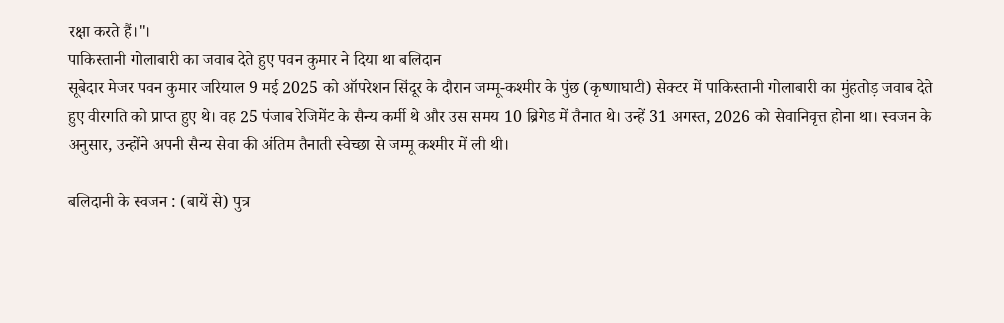रक्षा करते हैं।"।
पाकिस्तानी गोलाबारी का जवाब देते हुए पवन कुमार ने दिया था बलिदान
सूबेदार मेजर पवन कुमार जरियाल 9 मई 2025 को ऑपरेशन सिंदूर के दौरान जम्मू-कश्मीर के पुंछ (कृष्णाघाटी) सेक्टर में पाकिस्तानी गोलाबारी का मुंहतोड़ जवाब देते हुए वीरगति को प्राप्त हुए थे। वह 25 पंजाब रेजिमेंट के सैन्य कर्मी थे और उस समय 10 ब्रिगेड में तैनात थे। उन्हें 31 अगस्त, 2026 को सेवानिवृत्त होना था। स्वजन के अनुसार, उन्होंने अपनी सैन्य सेवा की अंतिम तैनाती स्वेच्छा से जम्मू कश्मीर में ली थी।

बलिदानी के स्वजन : (बायें से) पुत्र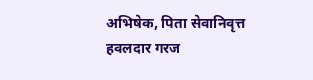अभिषेक, पिता सेवानिवृत्त हवलदार गरज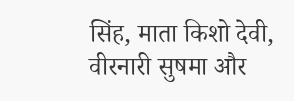सिंह, माता किशो देवी, वीरनारी सुषमा और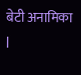बेटी अनामिका l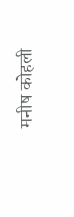मनीष कोहली